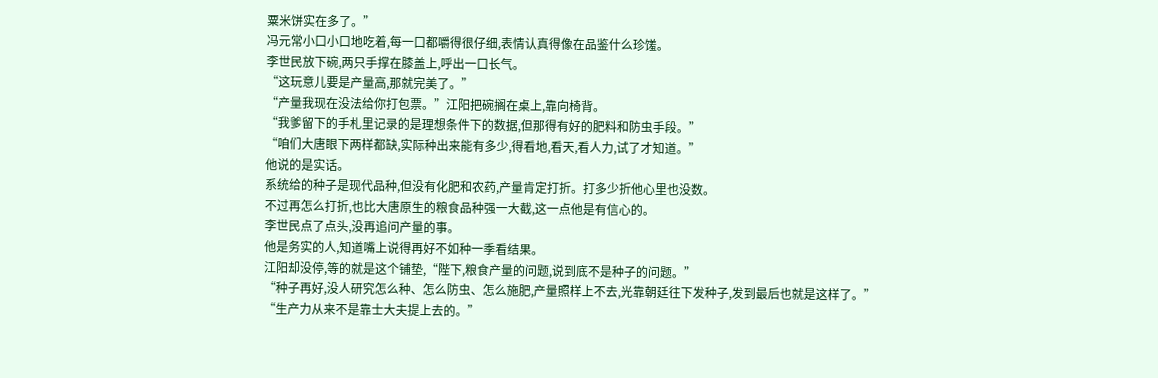粟米饼实在多了。”
冯元常小口小口地吃着,每一口都嚼得很仔细,表情认真得像在品鉴什么珍馐。
李世民放下碗,两只手撑在膝盖上,呼出一口长气。
“这玩意儿要是产量高,那就完美了。”
“产量我现在没法给你打包票。”江阳把碗搁在桌上,靠向椅背。
“我爹留下的手札里记录的是理想条件下的数据,但那得有好的肥料和防虫手段。”
“咱们大唐眼下两样都缺,实际种出来能有多少,得看地,看天,看人力,试了才知道。”
他说的是实话。
系统给的种子是现代品种,但没有化肥和农药,产量肯定打折。打多少折他心里也没数。
不过再怎么打折,也比大唐原生的粮食品种强一大截,这一点他是有信心的。
李世民点了点头,没再追问产量的事。
他是务实的人,知道嘴上说得再好不如种一季看结果。
江阳却没停,等的就是这个铺垫,“陛下,粮食产量的问题,说到底不是种子的问题。”
“种子再好,没人研究怎么种、怎么防虫、怎么施肥,产量照样上不去,光靠朝廷往下发种子,发到最后也就是这样了。”
“生产力从来不是靠士大夫提上去的。”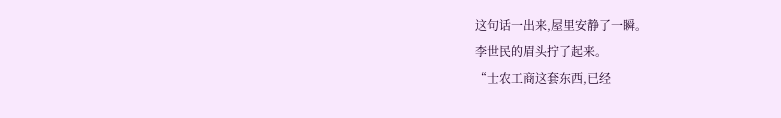这句话一出来,屋里安静了一瞬。
李世民的眉头拧了起来。
“士农工商这套东西,已经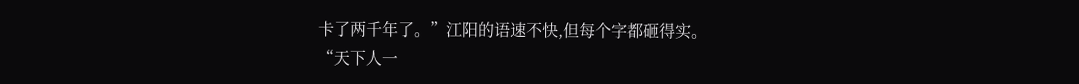卡了两千年了。”江阳的语速不快,但每个字都砸得实。
“天下人一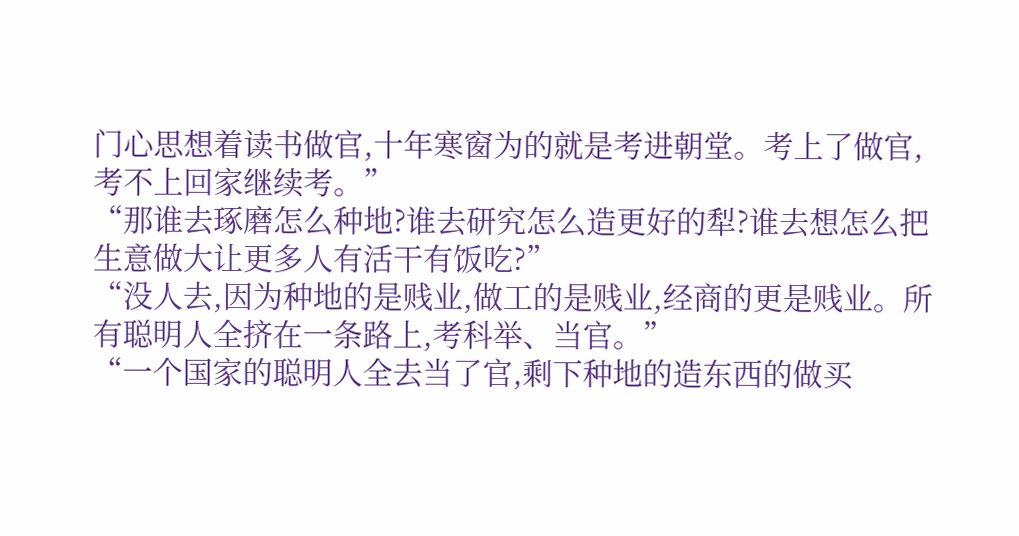门心思想着读书做官,十年寒窗为的就是考进朝堂。考上了做官,考不上回家继续考。”
“那谁去琢磨怎么种地?谁去研究怎么造更好的犁?谁去想怎么把生意做大让更多人有活干有饭吃?”
“没人去,因为种地的是贱业,做工的是贱业,经商的更是贱业。所有聪明人全挤在一条路上,考科举、当官。”
“一个国家的聪明人全去当了官,剩下种地的造东西的做买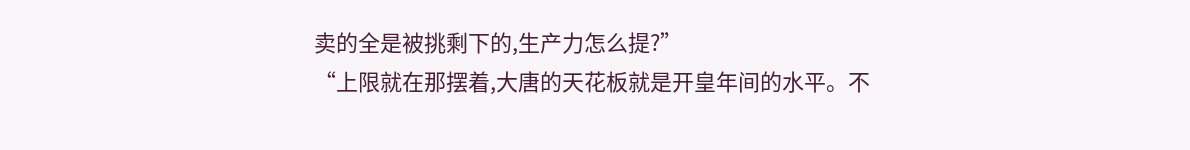卖的全是被挑剩下的,生产力怎么提?”
“上限就在那摆着,大唐的天花板就是开皇年间的水平。不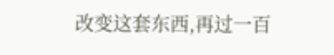改变这套东西,再过一百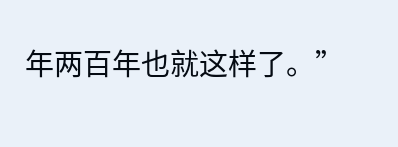年两百年也就这样了。”